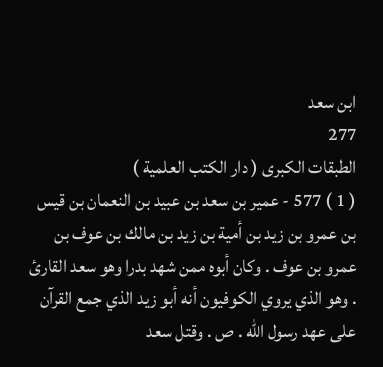ابن سعد
277
الطبقات الكبرى ( دار الكتب العلمية )
( 1 ) 577 - عمير بن سعد بن عبيد بن النعمان بن قيس بن عمرو بن زيد بن أمية بن زيد بن مالك بن عوف بن عمرو بن عوف . وكان أبوه ممن شهد بدرا وهو سعد القارئ . وهو الذي يروي الكوفيون أنه أبو زيد الذي جمع القرآن على عهد رسول الله . ص . وقتل سعد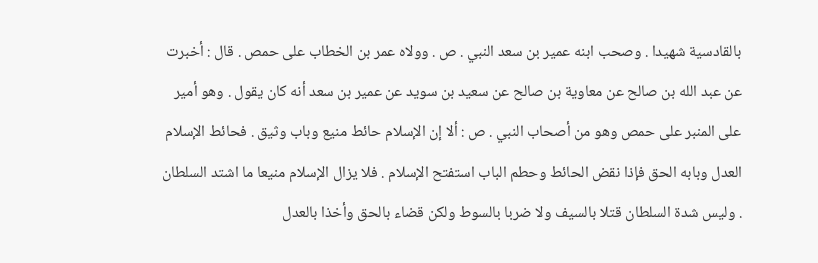بالقادسية شهيدا . وصحب ابنه عمير بن سعد النبي . ص . وولاه عمر بن الخطاب على حمص . قال : أخبرت عن عبد الله بن صالح عن معاوية بن صالح عن سعيد بن سويد عن عمير بن سعد أنه كان يقول . وهو أمير على المنبر على حمص وهو من أصحاب النبي . ص : ألا إن الإسلام حائط منيع وباب وثيق . فحائط الإسلام العدل وبابه الحق فإذا نقض الحائط وحطم الباب استفتح الإسلام . فلا يزال الإسلام منيعا ما اشتد السلطان . وليس شدة السلطان قتلا بالسيف ولا ضربا بالسوط ولكن قضاء بالحق وأخذا بالعدل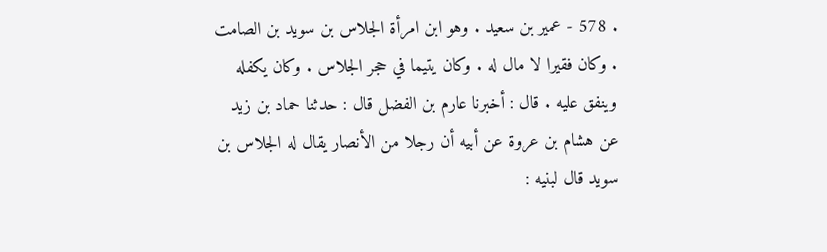. 578 - عمير بن سعيد . وهو ابن امرأة الجلاس بن سويد بن الصامت . وكان فقيرا لا مال له . وكان يتيما في حجر الجلاس . وكان يكفله وينفق عليه . قال : أخبرنا عارم بن الفضل قال : حدثنا حماد بن زيد عن هشام بن عروة عن أبيه أن رجلا من الأنصار يقال له الجلاس بن سويد قال لبنيه :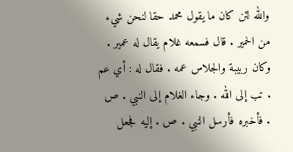والله لئن كان ما يقول محمد حقا لنحن شيء من الحمير . قال فسمعه غلام يقال له عمير . وكان ربيبة والجلاس عمه . فقال له : أي عم . تب إلى الله . وجاء الغلام إلى النبي . ص . فأخبره فأرسل النبي . ص . إليه فجعل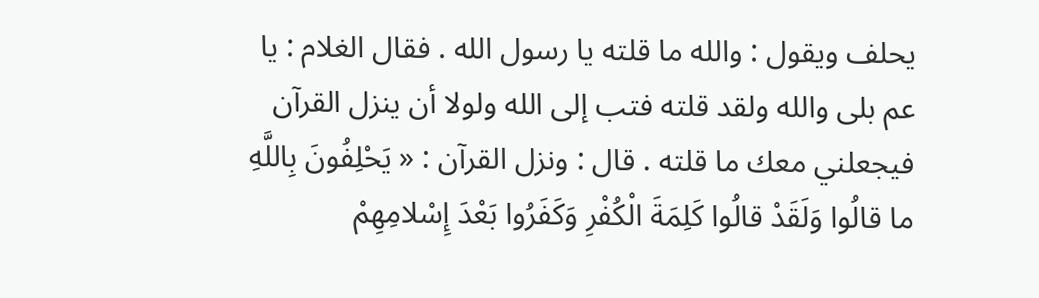يحلف ويقول : والله ما قلته يا رسول الله . فقال الغلام : يا عم بلى والله ولقد قلته فتب إلى الله ولولا أن ينزل القرآن فيجعلني معك ما قلته . قال : ونزل القرآن : « يَحْلِفُونَ بِاللَّهِ ما قالُوا وَلَقَدْ قالُوا كَلِمَةَ الْكُفْرِ وَكَفَرُوا بَعْدَ إِسْلامِهِمْ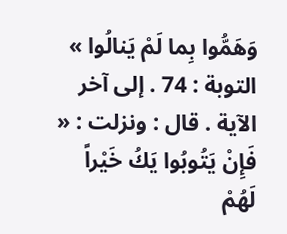وَهَمُّوا بِما لَمْ يَنالُوا » التوبة : 74 . إلى آخر الآية . قال : ونزلت : « فَإِنْ يَتُوبُوا يَكُ خَيْراً لَهُمْ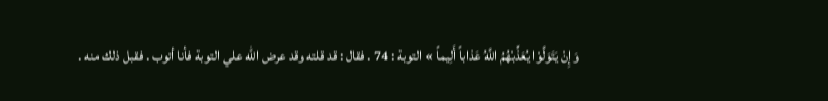وَإِنْ يَتَوَلَّوْا يُعَذِّبْهُمُ اللَّهُ عَذاباً أَلِيماً » التوبة : 74 . فقال : قد قلته وقد عرض الله علي التوبة فأنا أتوب . فقبل ذلك منه .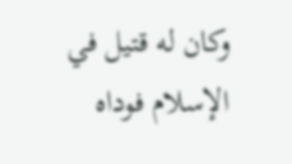وكان له قتيل في الإسلام فوداه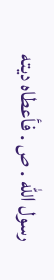رسول الله . ص . فأعطاه ديته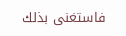فاستغنى بذلك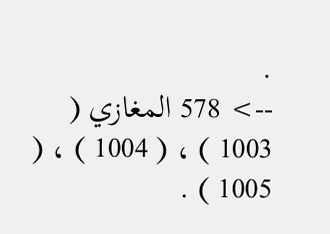.
--> 578 المغازي ( 1003 ) ، ( 1004 ) ، ( 1005 ) .